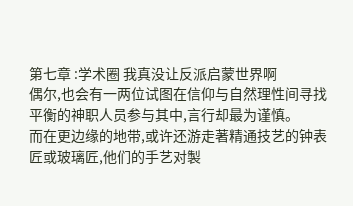第七章 :学术圈 我真没让反派启蒙世界啊
偶尔,也会有一两位试图在信仰与自然理性间寻找平衡的神职人员参与其中,言行却最为谨慎。
而在更边缘的地带,或许还游走著精通技艺的钟表匠或玻璃匠,他们的手艺对製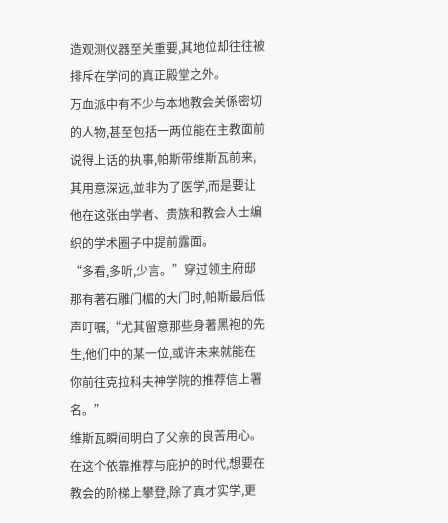造观测仪器至关重要,其地位却往往被排斥在学问的真正殿堂之外。
万血派中有不少与本地教会关係密切的人物,甚至包括一两位能在主教面前说得上话的执事,帕斯带维斯瓦前来,其用意深远,並非为了医学,而是要让他在这张由学者、贵族和教会人士编织的学术圈子中提前露面。
“多看,多听,少言。”穿过领主府邸那有著石雕门楣的大门时,帕斯最后低声叮嘱,“尤其留意那些身著黑袍的先生,他们中的某一位,或许未来就能在你前往克拉科夫神学院的推荐信上署名。”
维斯瓦瞬间明白了父亲的良苦用心。
在这个依靠推荐与庇护的时代,想要在教会的阶梯上攀登,除了真才实学,更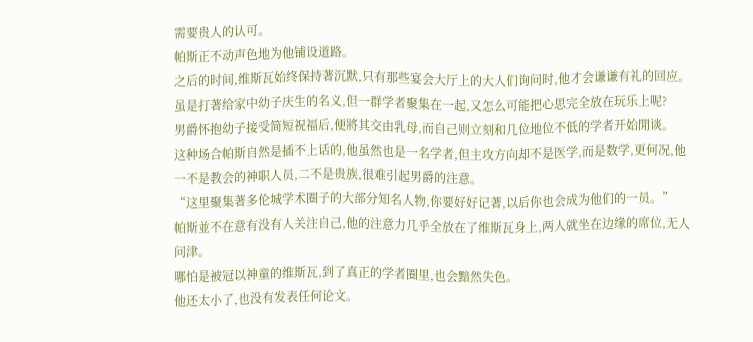需要贵人的认可。
帕斯正不动声色地为他铺设道路。
之后的时间,维斯瓦始终保持著沉默,只有那些宴会大厅上的大人们询问时,他才会谦谦有礼的回应。
虽是打著给家中幼子庆生的名义,但一群学者聚集在一起,又怎么可能把心思完全放在玩乐上呢?
男爵怀抱幼子接受简短祝福后,便將其交由乳母,而自己则立刻和几位地位不低的学者开始閒谈。
这种场合帕斯自然是插不上话的,他虽然也是一名学者,但主攻方向却不是医学,而是数学,更何况,他一不是教会的神职人员,二不是贵族,很难引起男爵的注意。
“这里聚集著多伦城学术圈子的大部分知名人物,你要好好记著,以后你也会成为他们的一员。”
帕斯並不在意有没有人关注自己,他的注意力几乎全放在了维斯瓦身上,两人就坐在边缘的席位,无人问津。
哪怕是被冠以神童的维斯瓦,到了真正的学者圈里,也会黯然失色。
他还太小了,也没有发表任何论文。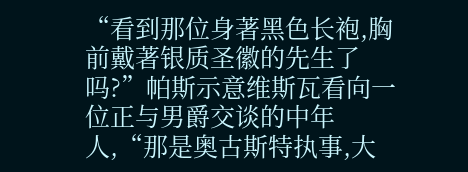“看到那位身著黑色长袍,胸前戴著银质圣徽的先生了吗?”帕斯示意维斯瓦看向一位正与男爵交谈的中年人,“那是奥古斯特执事,大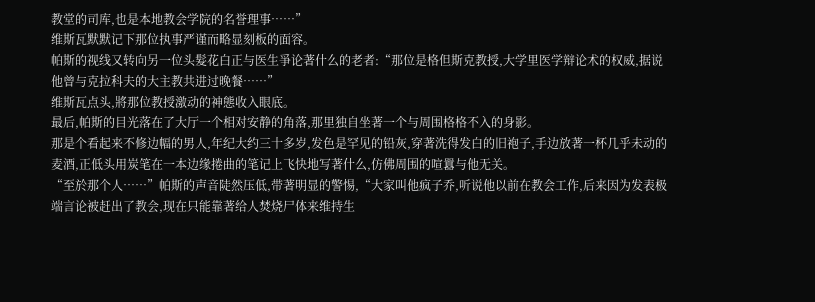教堂的司库,也是本地教会学院的名誉理事……”
维斯瓦默默记下那位执事严谨而略显刻板的面容。
帕斯的视线又转向另一位头髮花白正与医生爭论著什么的老者:“那位是格但斯克教授,大学里医学辩论术的权威,据说他曾与克拉科夫的大主教共进过晚餐……”
维斯瓦点头,將那位教授激动的神態收入眼底。
最后,帕斯的目光落在了大厅一个相对安静的角落,那里独自坐著一个与周围格格不入的身影。
那是个看起来不修边幅的男人,年纪大约三十多岁,发色是罕见的铅灰,穿著洗得发白的旧袍子,手边放著一杯几乎未动的麦酒,正低头用炭笔在一本边缘捲曲的笔记上飞快地写著什么,仿佛周围的喧囂与他无关。
“至於那个人……”帕斯的声音陡然压低,带著明显的警惕,“大家叫他疯子乔,听说他以前在教会工作,后来因为发表极端言论被赶出了教会,现在只能靠著给人焚烧尸体来维持生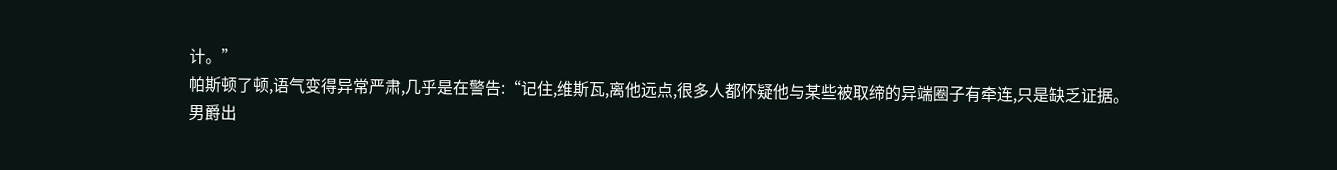计。”
帕斯顿了顿,语气变得异常严肃,几乎是在警告:“记住,维斯瓦,离他远点,很多人都怀疑他与某些被取缔的异端圈子有牵连,只是缺乏证据。
男爵出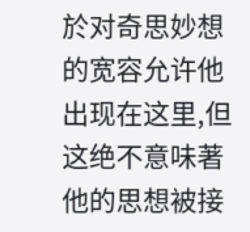於对奇思妙想的宽容允许他出现在这里,但这绝不意味著他的思想被接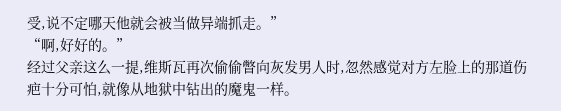受,说不定哪天他就会被当做异端抓走。”
“啊,好好的。”
经过父亲这么一提,维斯瓦再次偷偷瞥向灰发男人时,忽然感觉对方左脸上的那道伤疤十分可怕,就像从地狱中钻出的魔鬼一样。